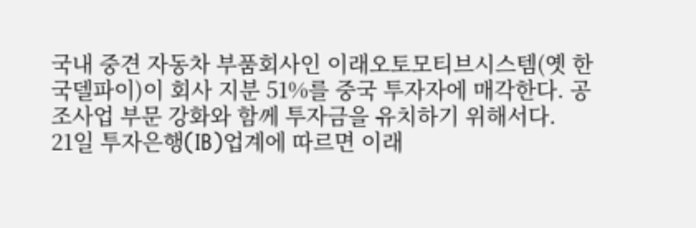국내 중견 자동차 부품회사인 이래오토모티브시스템(옛 한국델파이)이 회사 지분 51%를 중국 투자자에 매각한다. 공조사업 부문 강화와 함께 투자금을 유치하기 위해서다.
21일 투자은행(IB)업계에 따르면 이래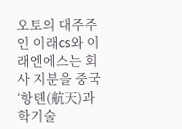오토의 대주주인 이래cs와 이래엔에스는 회사 지분을 중국 ‘항톈(航天)과학기술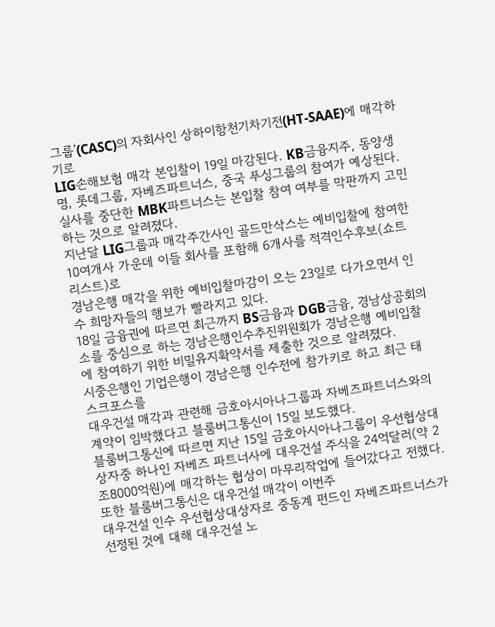그룹’(CASC)의 자회사인 상하이항천기차기전(HT-SAAE)에 매각하기로
LIG손해보험 매각 본입찰이 19일 마감된다. KB금융지주, 동양생명, 롯데그룹, 자베즈파트너스, 중국 푸싱그룹의 참여가 예상된다. 실사를 중단한 MBK파트너스는 본입찰 참여 여부를 막판까지 고민하는 것으로 알려졌다.
지난달 LIG그룹과 매각주간사인 골드만삭스는 예비입찰에 참여한 10여개사 가운데 이들 회사를 포함해 6개사를 적격인수후보(쇼트리스트)로
경남은행 매각을 위한 예비입찰마감이 오는 23일로 다가오면서 인수 희망자들의 행보가 빨라지고 있다.
18일 금융권에 따르면 최근까지 BS금융과 DGB금융, 경남상공회의소를 중심으로 하는 경남은행인수추진위원회가 경남은행 예비입찰에 참여하기 위한 비밀유지확약서를 제출한 것으로 알려졌다.
시중은행인 기업은행이 경남은행 인수전에 참가키로 하고 최근 태스크포스를
대우건설 매각과 관련해 금호아시아나그룹과 자베즈파트너스와의 계약이 임박했다고 블룸버그통신이 15일 보도했다.
블룸버그통신에 따르면 지난 15일 금호아시아나그룹이 우선협상대상자중 하나인 자베즈 파트너사에 대우건설 주식을 24억달러(약 2조8000억원)에 매각하는 협상이 마무리작업에 들어갔다고 전했다.
또한 블룸버그통신은 대우건설 매각이 이번주
대우건설 인수 우선협상대상자로 중동계 펀드인 자베즈파트너스가 선정된 것에 대해 대우건설 노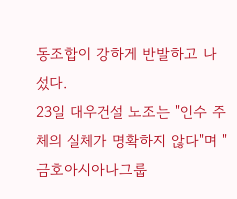동조합이 강하게 반발하고 나섰다.
23일 대우건설 노조는 "인수 주체의 실체가 명확하지 않다"며 "금호아시아나그룹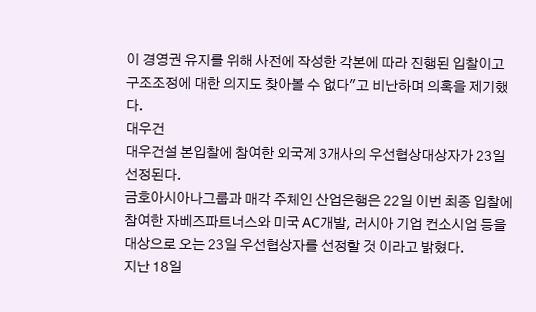이 경영권 유지를 위해 사전에 작성한 각본에 따라 진행된 입찰이고 구조조정에 대한 의지도 찾아볼 수 없다"고 비난하며 의혹을 제기했다.
대우건
대우건설 본입찰에 참여한 외국계 3개사의 우선협상대상자가 23일 선정된다.
금호아시아나그룹과 매각 주체인 산업은행은 22일 이번 최종 입찰에 참여한 자베즈파트너스와 미국 AC개발, 러시아 기업 컨소시엄 등을 대상으로 오는 23일 우선협상자를 선정할 것 이라고 밝혔다.
지난 18일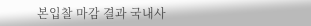본입찰 마감 결과 국내사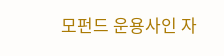모펀드 운용사인 자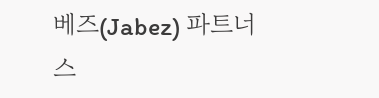베즈(Jabez) 파트너스